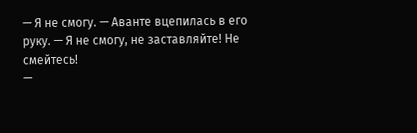— Я не смогу. — Аванте вцепилась в его руку. — Я не смогу, не заставляйте! Не смейтесь!
—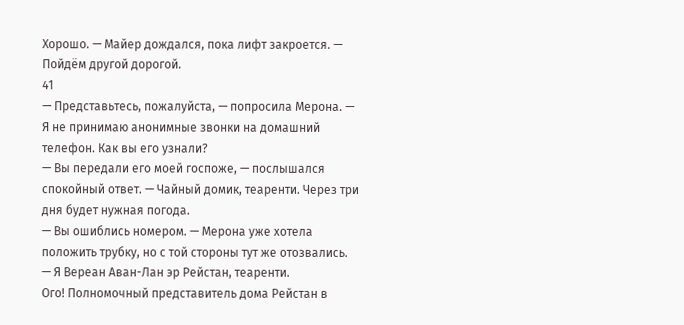Хорошо. — Майер дождался, пока лифт закроется. — Пойдём другой дорогой.
41
— Представьтесь, пожалуйста, — попросила Мерона. — Я не принимаю анонимные звонки на домашний телефон. Как вы его узнали?
— Вы передали его моей госпоже, — послышался спокойный ответ. — Чайный домик, теаренти. Через три дня будет нужная погода.
— Вы ошиблись номером. — Мерона уже хотела положить трубку, но с той стороны тут же отозвались.
— Я Вереан Аван-Лан эр Рейстан, теаренти.
Ого! Полномочный представитель дома Рейстан в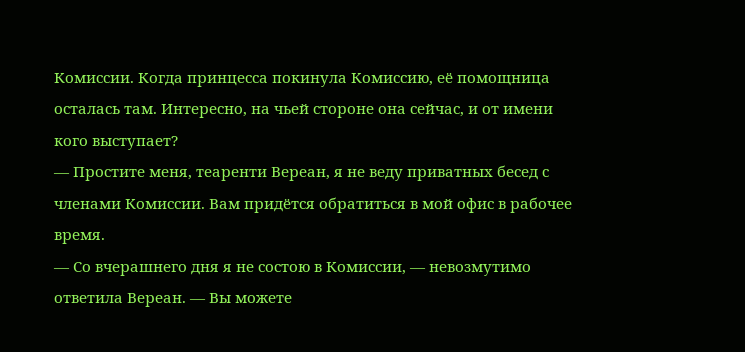Комиссии. Когда принцесса покинула Комиссию, её помощница осталась там. Интересно, на чьей стороне она сейчас, и от имени кого выступает?
— Простите меня, теаренти Вереан, я не веду приватных бесед с членами Комиссии. Вам придётся обратиться в мой офис в рабочее время.
— Со вчерашнего дня я не состою в Комиссии, — невозмутимо ответила Вереан. — Вы можете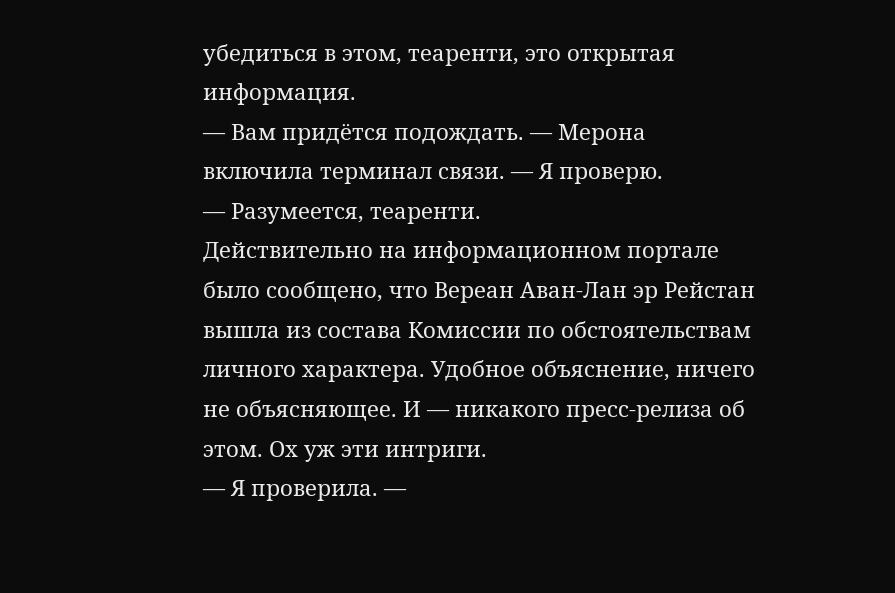убедиться в этом, теаренти, это открытая информация.
— Вам придётся подождать. — Мерона включила терминал связи. — Я проверю.
— Разумеется, теаренти.
Действительно на информационном портале было сообщено, что Вереан Аван-Лан эр Рейстан вышла из состава Комиссии по обстоятельствам личного характера. Удобное объяснение, ничего не объясняющее. И — никакого пресс-релиза об этом. Ох уж эти интриги.
— Я проверила. —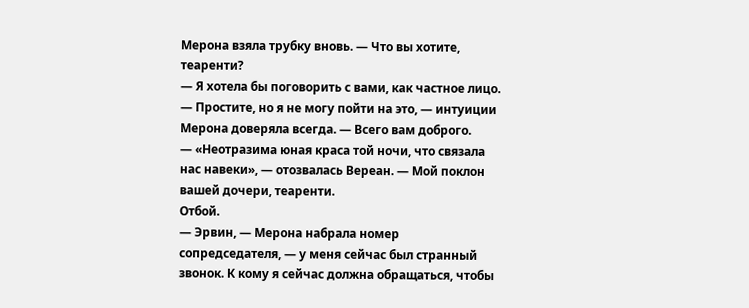Мерона взяла трубку вновь. — Что вы хотите, теаренти?
— Я хотела бы поговорить с вами, как частное лицо.
— Простите, но я не могу пойти на это, — интуиции Мерона доверяла всегда. — Всего вам доброго.
— «Неотразима юная краса той ночи, что связала нас навеки», — отозвалась Вереан. — Мой поклон вашей дочери, теаренти.
Отбой.
— Эрвин, — Мерона набрала номер сопредседателя, — у меня сейчас был странный звонок. К кому я сейчас должна обращаться, чтобы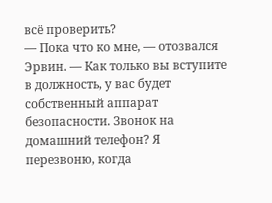всё проверить?
— Пока что ко мне, — отозвался Эрвин. — Как только вы вступите в должность, у вас будет собственный аппарат безопасности. Звонок на домашний телефон? Я перезвоню, когда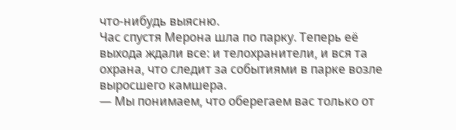что-нибудь выясню.
Час спустя Мерона шла по парку. Теперь её выхода ждали все: и телохранители, и вся та охрана, что следит за событиями в парке возле выросшего камшера.
— Мы понимаем, что оберегаем вас только от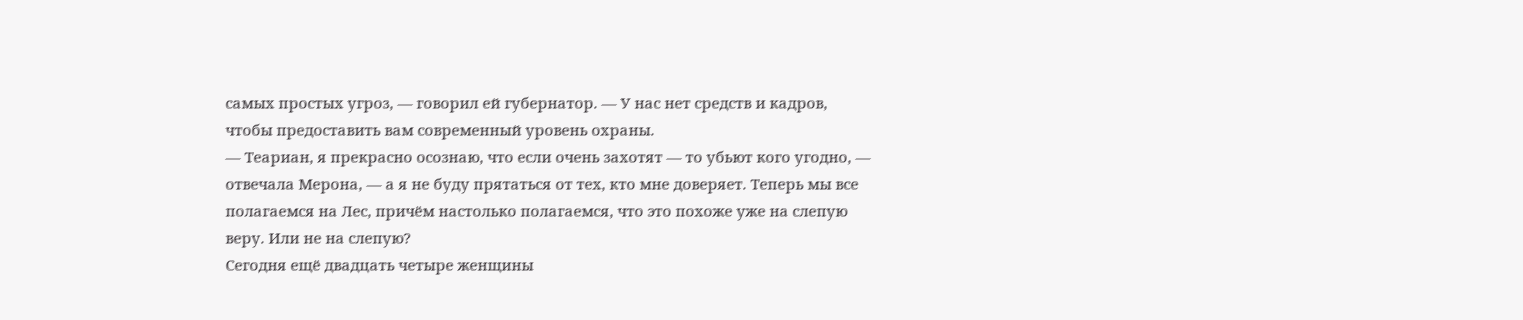самых простых угроз, — говорил ей губернатор. — У нас нет средств и кадров, чтобы предоставить вам современный уровень охраны.
— Теариан, я прекрасно осознаю, что если очень захотят — то убьют кого угодно, — отвечала Мерона, — а я не буду прятаться от тех, кто мне доверяет. Теперь мы все полагаемся на Лес, причём настолько полагаемся, что это похоже уже на слепую веру. Или не на слепую?
Сегодня ещё двадцать четыре женщины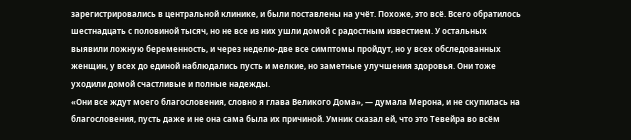зарегистрировались в центральной клинике, и были поставлены на учёт. Похоже, это всё. Всего обратилось шестнадцать с половиной тысяч, но не все из них ушли домой с радостным известием. У остальных выявили ложную беременность, и через неделю-две все симптомы пройдут, но у всех обследованных женщин, у всех до единой наблюдались пусть и мелкие, но заметные улучшения здоровья. Они тоже уходили домой счастливые и полные надежды.
«Они все ждут моего благословения, словно я глава Великого Дома», — думала Мерона, и не скупилась на благословения, пусть даже и не она сама была их причиной. Умник сказал ей, что это Тевейра во всём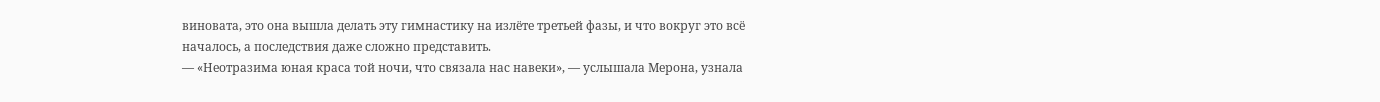виновата, это она вышла делать эту гимнастику на излёте третьей фазы, и что вокруг это всё началось, а последствия даже сложно представить.
— «Неотразима юная краса той ночи, что связала нас навеки», — услышала Мерона, узнала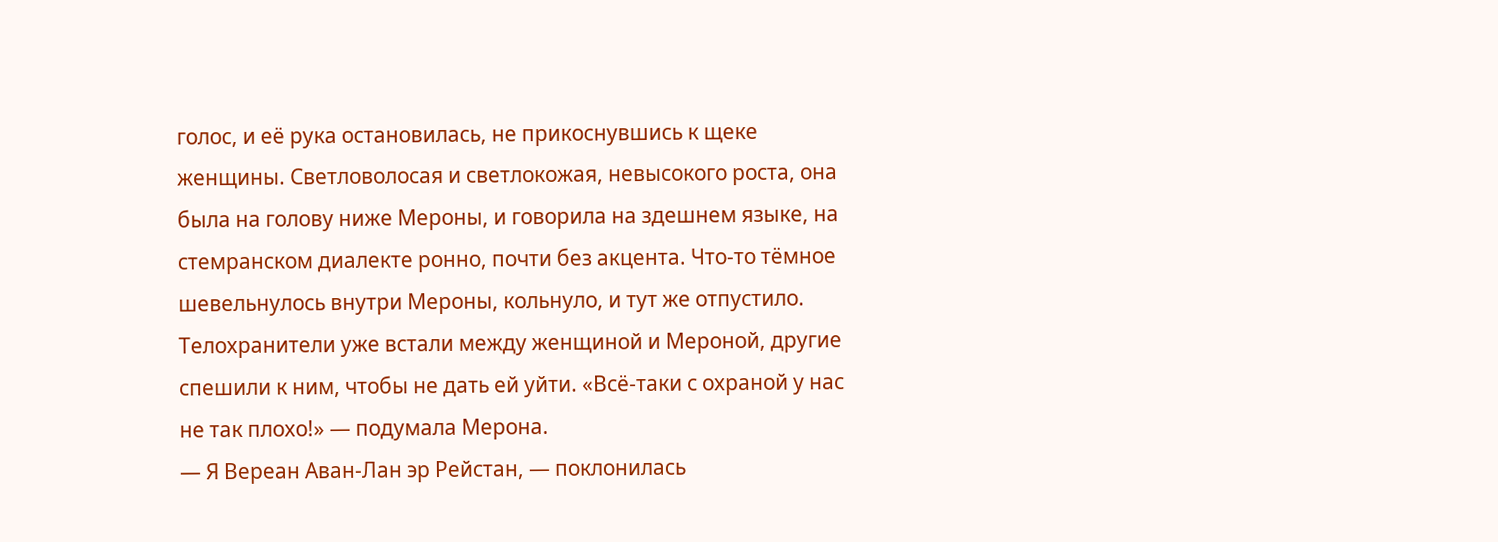голос, и её рука остановилась, не прикоснувшись к щеке женщины. Светловолосая и светлокожая, невысокого роста, она была на голову ниже Мероны, и говорила на здешнем языке, на стемранском диалекте ронно, почти без акцента. Что-то тёмное шевельнулось внутри Мероны, кольнуло, и тут же отпустило. Телохранители уже встали между женщиной и Мероной, другие спешили к ним, чтобы не дать ей уйти. «Всё-таки с охраной у нас не так плохо!» — подумала Мерона.
— Я Вереан Аван-Лан эр Рейстан, — поклонилась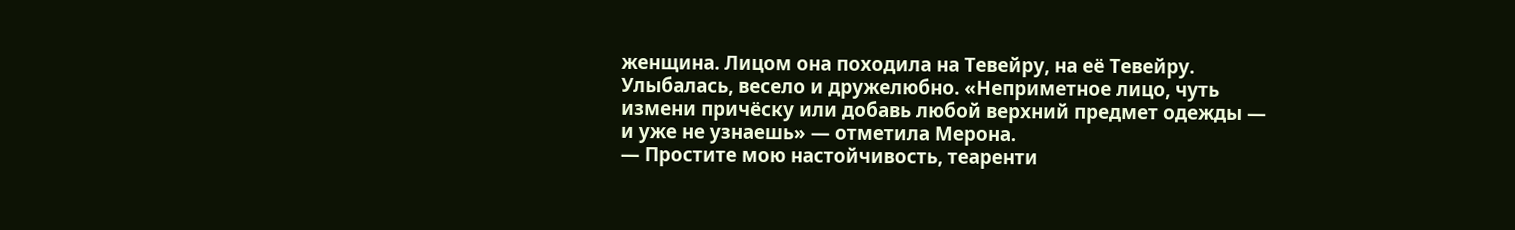женщина. Лицом она походила на Тевейру, на её Тевейру. Улыбалась, весело и дружелюбно. «Неприметное лицо, чуть измени причёску или добавь любой верхний предмет одежды — и уже не узнаешь» — отметила Мерона.
— Простите мою настойчивость, теаренти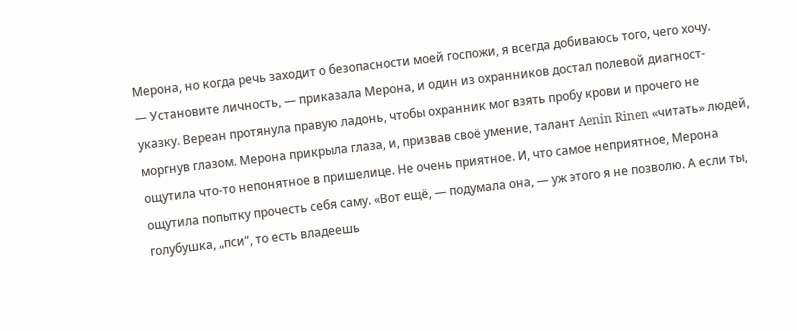Мерона, но когда речь заходит о безопасности моей госпожи, я всегда добиваюсь того, чего хочу.
— Установите личность, — приказала Мерона, и один из охранников достал полевой диагност-указку. Вереан протянула правую ладонь, чтобы охранник мог взять пробу крови и прочего не моргнув глазом. Мерона прикрыла глаза, и, призвав своё умение, талант Aenin Rinen «читать» людей, ощутила что-то непонятное в пришелице. Не очень приятное. И, что самое неприятное, Мерона ощутила попытку прочесть себя саму. «Вот ещё, — подумала она, — уж этого я не позволю. А если ты, голубушка, „пси“, то есть владеешь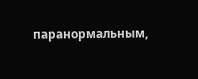паранормальным,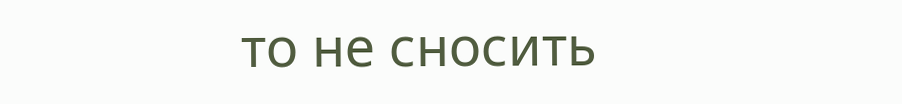то не сносить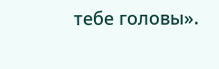тебе головы».